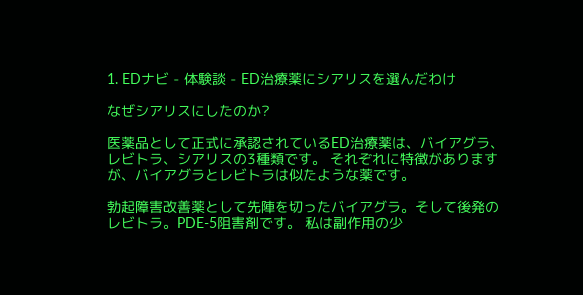1. EDナビ - 体験談 - ED治療薬にシアリスを選んだわけ

なぜシアリスにしたのか?

医薬品として正式に承認されているED治療薬は、バイアグラ、レビトラ、シアリスの3種類です。 それぞれに特徴がありますが、バイアグラとレビトラは似たような薬です。

勃起障害改善薬として先陣を切ったバイアグラ。そして後発のレビトラ。PDE-5阻害剤です。 私は副作用の少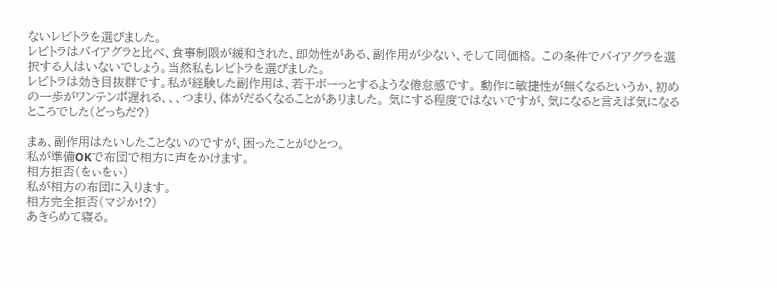ないレビトラを選びました。
レビトラはバイアグラと比べ、食事制限が緩和された、即効性がある、副作用が少ない、そして同価格。 この条件でバイアグラを選択する人はいないでしょう。当然私もレビトラを選びました。
レビトラは効き目抜群です。私が経験した副作用は、若干ボーっとするような倦怠感です。 動作に敏捷性が無くなるというか、初めの一歩がワンテンポ遅れる、、、つまり、体がだるくなることがありました。 気にする程度ではないですが、気になると言えば気になるところでした(どっちだ?)

まぁ、副作用はたいしたことないのですが、困ったことがひとつ。
私が準備OKで布団で相方に声をかけます。
相方拒否(をぃをぃ)
私が相方の布団に入ります。
相方完全拒否(マジか!?)
あきらめて寝る。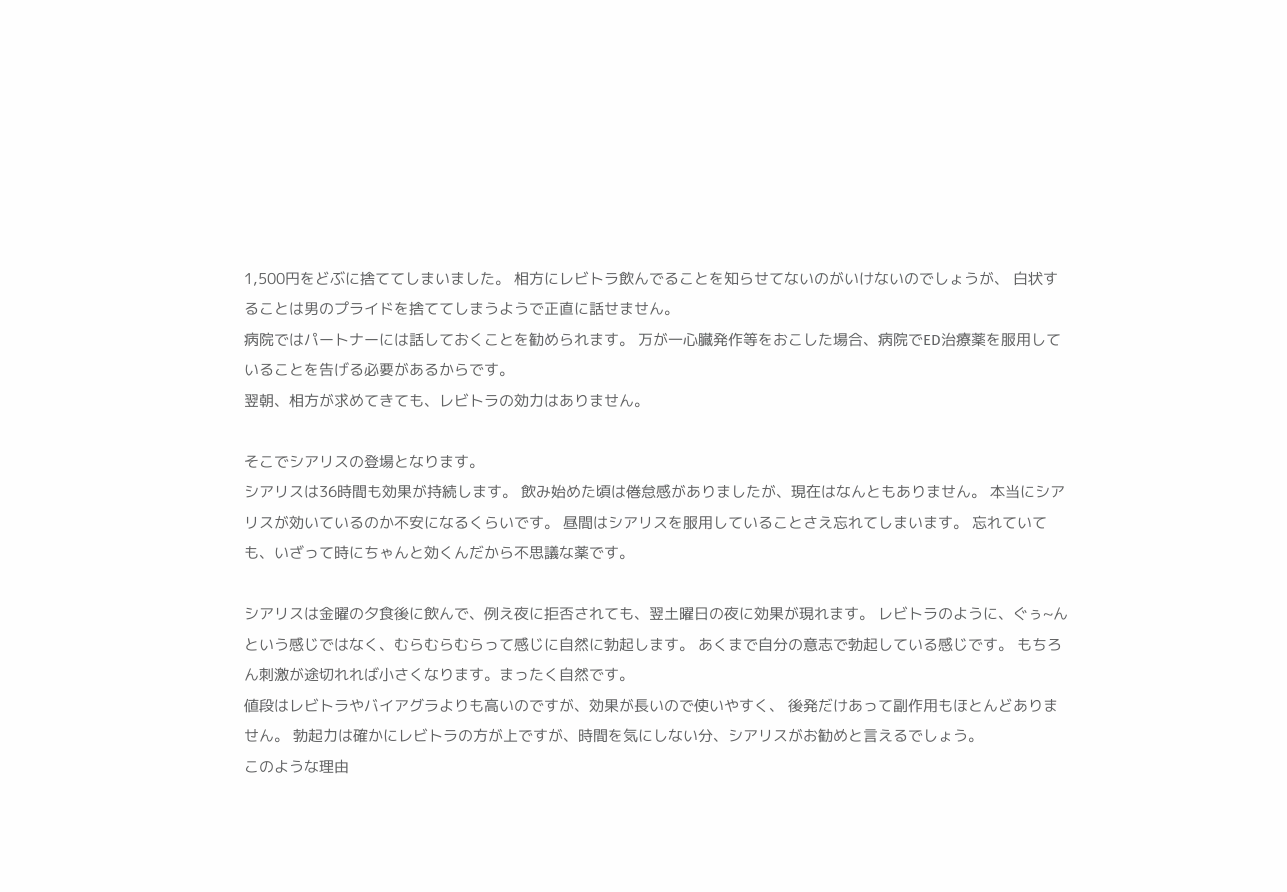1,500円をどぶに捨ててしまいました。 相方にレビトラ飲んでることを知らせてないのがいけないのでしょうが、 白状することは男のプライドを捨ててしまうようで正直に話せません。
病院ではパートナーには話しておくことを勧められます。 万が一心臓発作等をおこした場合、病院でED治療薬を服用していることを告げる必要があるからです。
翌朝、相方が求めてきても、レビトラの効力はありません。

そこでシアリスの登場となります。
シアリスは36時間も効果が持続します。 飲み始めた頃は倦怠感がありましたが、現在はなんともありません。 本当にシアリスが効いているのか不安になるくらいです。 昼間はシアリスを服用していることさえ忘れてしまいます。 忘れていても、いざって時にちゃんと効くんだから不思議な薬です。

シアリスは金曜の夕食後に飲んで、例え夜に拒否されても、翌土曜日の夜に効果が現れます。 レビトラのように、ぐぅ~んという感じではなく、むらむらむらって感じに自然に勃起します。 あくまで自分の意志で勃起している感じです。 もちろん刺激が途切れれば小さくなります。まったく自然です。
値段はレビトラやバイアグラよりも高いのですが、効果が長いので使いやすく、 後発だけあって副作用もほとんどありません。 勃起力は確かにレビトラの方が上ですが、時間を気にしない分、シアリスがお勧めと言えるでしょう。
このような理由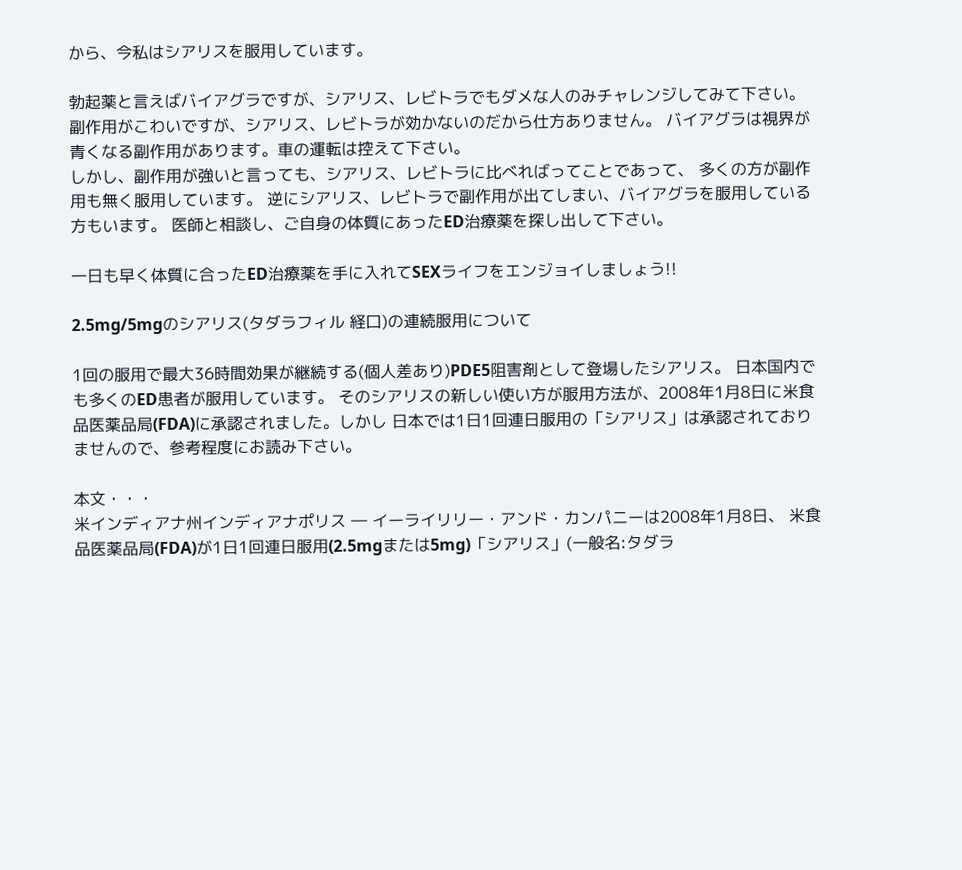から、今私はシアリスを服用しています。

勃起薬と言えばバイアグラですが、シアリス、レビトラでもダメな人のみチャレンジしてみて下さい。 副作用がこわいですが、シアリス、レビトラが効かないのだから仕方ありません。 バイアグラは視界が青くなる副作用があります。車の運転は控えて下さい。
しかし、副作用が強いと言っても、シアリス、レビトラに比べればってことであって、 多くの方が副作用も無く服用しています。 逆にシアリス、レビトラで副作用が出てしまい、バイアグラを服用している方もいます。 医師と相談し、ご自身の体質にあったED治療薬を探し出して下さい。

一日も早く体質に合ったED治療薬を手に入れてSEXライフをエンジョイしましょう!!

2.5mg/5mgのシアリス(タダラフィル 経口)の連続服用について

1回の服用で最大36時間効果が継続する(個人差あり)PDE5阻害剤として登場したシアリス。 日本国内でも多くのED患者が服用しています。 そのシアリスの新しい使い方が服用方法が、2008年1月8日に米食品医薬品局(FDA)に承認されました。しかし 日本では1日1回連日服用の「シアリス」は承認されておりませんので、参考程度にお読み下さい。

本文・・・
米インディアナ州インディアナポリス ― イーライリリー・アンド・カンパニーは2008年1月8日、 米食品医薬品局(FDA)が1日1回連日服用(2.5mgまたは5mg)「シアリス」(一般名:タダラ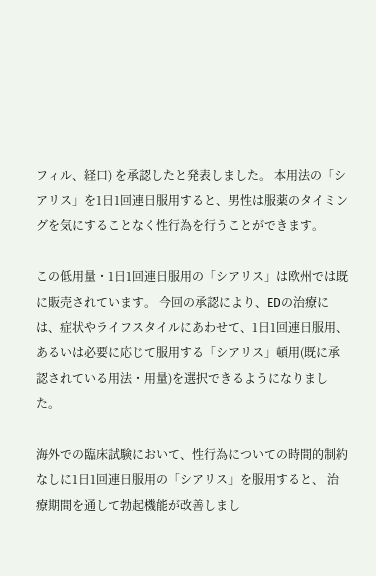フィル、経口) を承認したと発表しました。 本用法の「シアリス」を1日1回連日服用すると、男性は服薬のタイミングを気にすることなく性行為を行うことができます。

この低用量・1日1回連日服用の「シアリス」は欧州では既に販売されています。 今回の承認により、EDの治療には、症状やライフスタイルにあわせて、1日1回連日服用、 あるいは必要に応じて服用する「シアリス」頓用(既に承認されている用法・用量)を選択できるようになりました。

海外での臨床試験において、性行為についての時間的制約なしに1日1回連日服用の「シアリス」を服用すると、 治療期間を通して勃起機能が改善しまし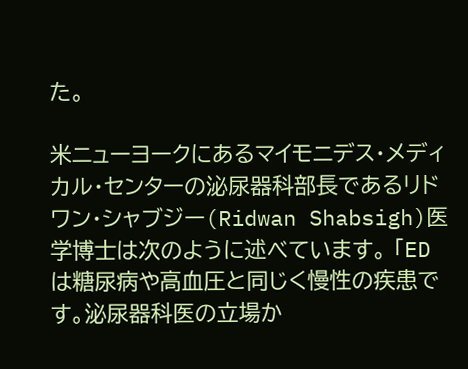た。

米ニューヨークにあるマイモニデス・メディカル・センターの泌尿器科部長であるリドワン・シャブジー(Ridwan Shabsigh)医学博士は次のように述べています。 「EDは糖尿病や高血圧と同じく慢性の疾患です。泌尿器科医の立場か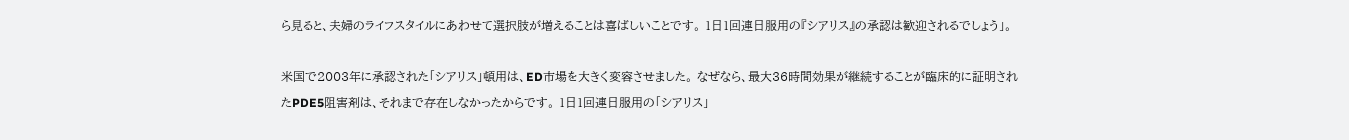ら見ると、夫婦のライフスタイルにあわせて選択肢が増えることは喜ばしいことです。 1日1回連日服用の『シアリス』の承認は歓迎されるでしょう」。

米国で2003年に承認された「シアリス」頓用は、ED市場を大きく変容させました。 なぜなら、最大36時間効果が継続することが臨床的に証明されたPDE5阻害剤は、それまで存在しなかったからです。 1日1回連日服用の「シアリス」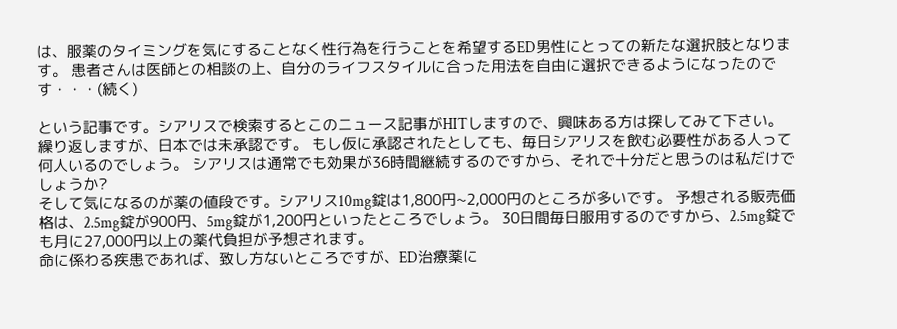は、服薬のタイミングを気にすることなく性行為を行うことを希望するED男性にとっての新たな選択肢となります。 患者さんは医師との相談の上、自分のライフスタイルに合った用法を自由に選択できるようになったのです・・・(続く)

という記事です。シアリスで検索するとこのニュース記事がHITしますので、興味ある方は探してみて下さい。
繰り返しますが、日本では未承認です。 もし仮に承認されたとしても、毎日シアリスを飲む必要性がある人って何人いるのでしょう。 シアリスは通常でも効果が36時間継続するのですから、それで十分だと思うのは私だけでしょうか?
そして気になるのが薬の値段です。シアリス10mg錠は1,800円~2,000円のところが多いです。 予想される販売価格は、2.5mg錠が900円、5mg錠が1,200円といったところでしょう。 30日間毎日服用するのですから、2.5mg錠でも月に27,000円以上の薬代負担が予想されます。
命に係わる疾患であれば、致し方ないところですが、ED治療薬に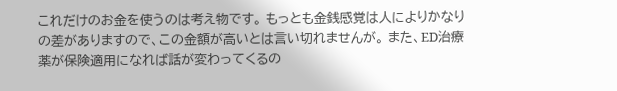これだけのお金を使うのは考え物です。 もっとも金銭感覚は人によりかなりの差がありますので、この金額が高いとは言い切れませんが。 また、ED治療薬が保険適用になれば話が変わってくるの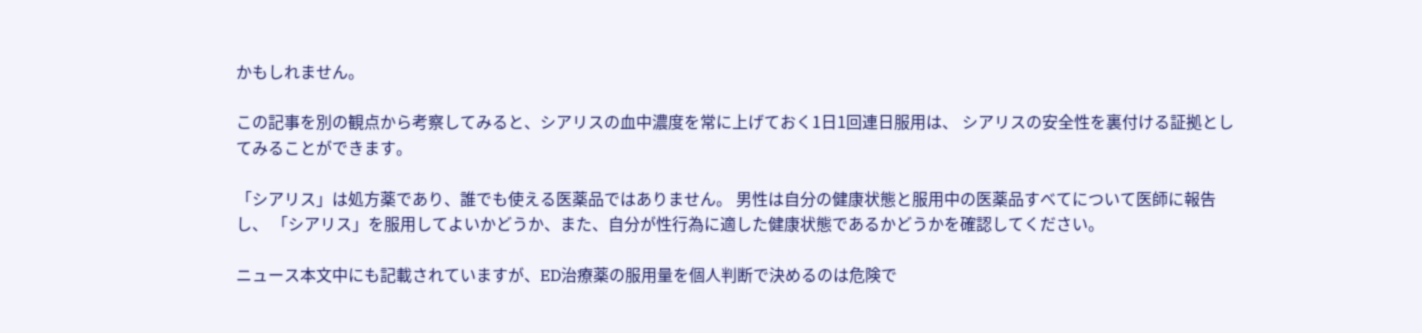かもしれません。

この記事を別の観点から考察してみると、シアリスの血中濃度を常に上げておく1日1回連日服用は、 シアリスの安全性を裏付ける証拠としてみることができます。

「シアリス」は処方薬であり、誰でも使える医薬品ではありません。 男性は自分の健康状態と服用中の医薬品すべてについて医師に報告し、 「シアリス」を服用してよいかどうか、また、自分が性行為に適した健康状態であるかどうかを確認してください。

ニュース本文中にも記載されていますが、ED治療薬の服用量を個人判断で決めるのは危険で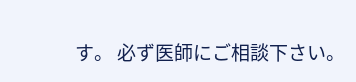す。 必ず医師にご相談下さい。